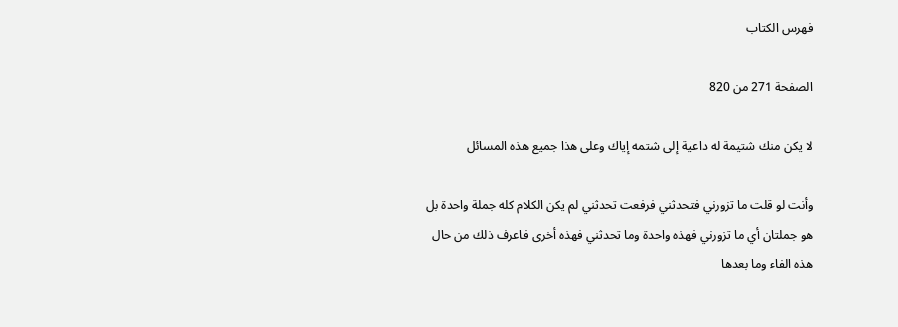فهرس الكتاب

الصفحة 271 من 820

لا يكن منك شتيمة له داعية إلى شتمه إياك وعلى هذا جميع هذه المسائل

وأنت لو قلت ما تزورني فتحدثني فرفعت تحدثني لم يكن الكلام كله جملة واحدة بل هو جملتان أي ما تزورني فهذه واحدة وما تحدثني فهذه أخرى فاعرف ذلك من حال هذه الفاء وما بعدها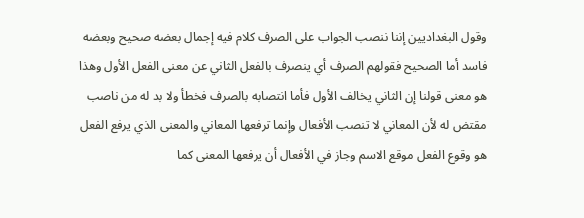وقول البغداديين إننا ننصب الجواب على الصرف كلام فيه إجمال بعضه صحيح وبعضه فاسد أما الصحيح فقولهم الصرف أي ينصرف بالفعل الثاني عن معنى الفعل الأول وهذا هو معنى قولنا إن الثاني يخالف الأول فأما انتصابه بالصرف فخطأ ولا بد له من ناصب مقتض له لأن المعاني لا تنصب الأفعال وإنما ترفعها المعاني والمعنى الذي يرفع الفعل هو وقوع الفعل موقع الاسم وجاز في الأفعال أن يرفعها المعنى كما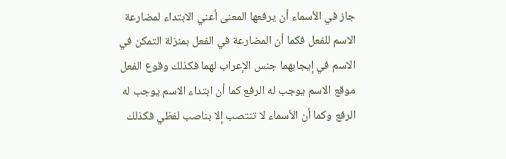جاز في الأسماء أن يرفعها المعنى أعني الابتداء لمضارعة الاسم للفعل فكما أن المضارعة في الفعل بمنزلة التمكن في الاسم في إيجابهما جنس الإعراب لهما فكذلك وقوع الفعل موقع الاسم يوجب له الرفع كما أن ابتداء الاسم يوجب له الرفع وكما أن الأسماء لا تنتصب إلا بناصب لفظي فكذلك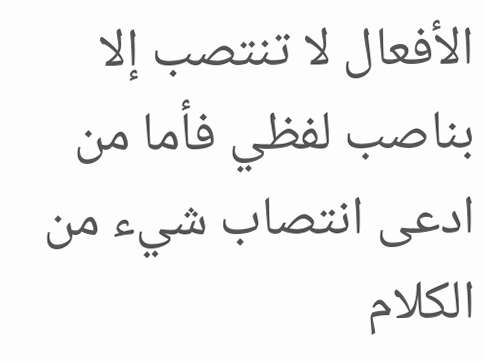الأفعال لا تنتصب إلا بناصب لفظي فأما من ادعى انتصاب شيء من الكلام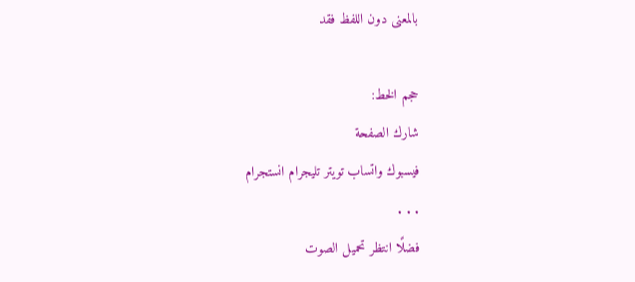بالمعنى دون اللفظ فقد

حجم الخط:
شارك الصفحة
فيسبوك واتساب تويتر تليجرام انستجرام
. . .
فضلًا انتظر تحميل الصوت